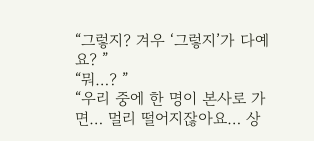“그렇지? 겨우 ‘그렇지’가 다예요? ”
“뭐…? ”
“우리 중에 한 명이 본사로 가면… 멀리 떨어지잖아요… 상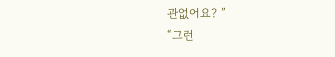관없어요? ”
“그런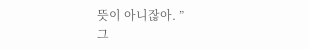뜻이 아니잖아. ”
그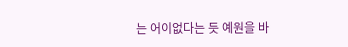는 어이없다는 듯 예원을 바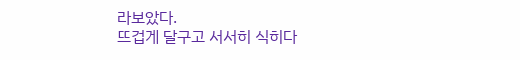라보았다.
뜨겁게 달구고 서서히 식히다